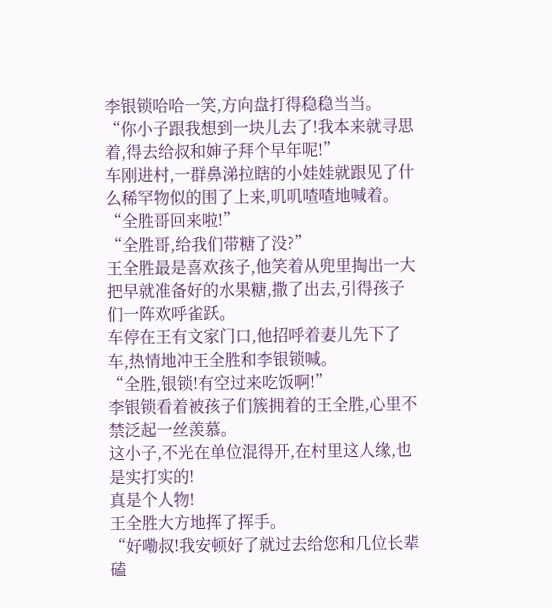李银锁哈哈一笑,方向盘打得稳稳当当。
“你小子跟我想到一块儿去了!我本来就寻思着,得去给叔和婶子拜个早年呢!”
车刚进村,一群鼻涕拉瞎的小娃娃就跟见了什么稀罕物似的围了上来,叽叽喳喳地喊着。
“全胜哥回来啦!”
“全胜哥,给我们带糖了没?”
王全胜最是喜欢孩子,他笑着从兜里掏出一大把早就准备好的水果糖,撒了出去,引得孩子们一阵欢呼雀跃。
车停在王有文家门口,他招呼着妻儿先下了车,热情地冲王全胜和李银锁喊。
“全胜,银锁!有空过来吃饭啊!”
李银锁看着被孩子们簇拥着的王全胜,心里不禁泛起一丝羡慕。
这小子,不光在单位混得开,在村里这人缘,也是实打实的!
真是个人物!
王全胜大方地挥了挥手。
“好嘞叔!我安顿好了就过去给您和几位长辈磕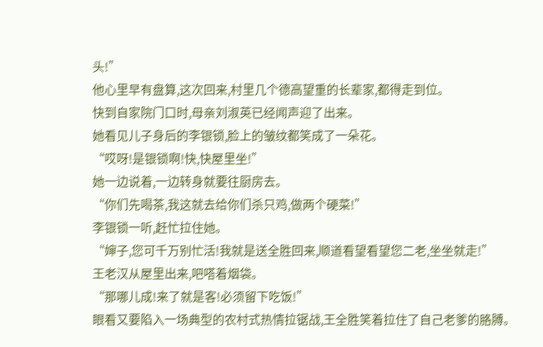头!”
他心里早有盘算,这次回来,村里几个德高望重的长辈家,都得走到位。
快到自家院门口时,母亲刘淑英已经闻声迎了出来。
她看见儿子身后的李银锁,脸上的皱纹都笑成了一朵花。
“哎呀!是银锁啊!快,快屋里坐!”
她一边说着,一边转身就要往厨房去。
“你们先喝茶,我这就去给你们杀只鸡,做两个硬菜!”
李银锁一听,赶忙拉住她。
“婶子,您可千万别忙活!我就是送全胜回来,顺道看望看望您二老,坐坐就走!”
王老汉从屋里出来,吧嗒着烟袋。
“那哪儿成!来了就是客!必须留下吃饭!”
眼看又要陷入一场典型的农村式热情拉锯战,王全胜笑着拉住了自己老爹的胳膊。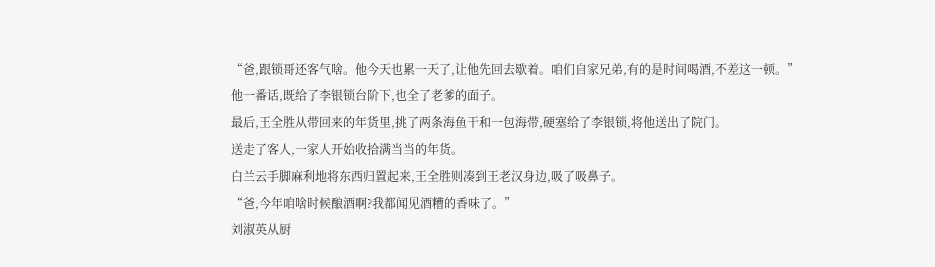“爸,跟锁哥还客气啥。他今天也累一天了,让他先回去歇着。咱们自家兄弟,有的是时间喝酒,不差这一顿。”
他一番话,既给了李银锁台阶下,也全了老爹的面子。
最后,王全胜从带回来的年货里,挑了两条海鱼干和一包海带,硬塞给了李银锁,将他送出了院门。
送走了客人,一家人开始收拾满当当的年货。
白兰云手脚麻利地将东西归置起来,王全胜则凑到王老汉身边,吸了吸鼻子。
“爸,今年咱啥时候酿酒啊?我都闻见酒糟的香味了。”
刘淑英从厨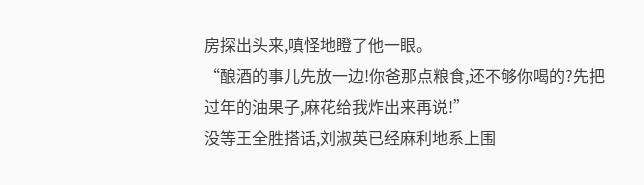房探出头来,嗔怪地瞪了他一眼。
“酿酒的事儿先放一边!你爸那点粮食,还不够你喝的?先把过年的油果子,麻花给我炸出来再说!”
没等王全胜搭话,刘淑英已经麻利地系上围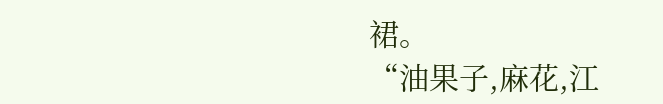裙。
“油果子,麻花,江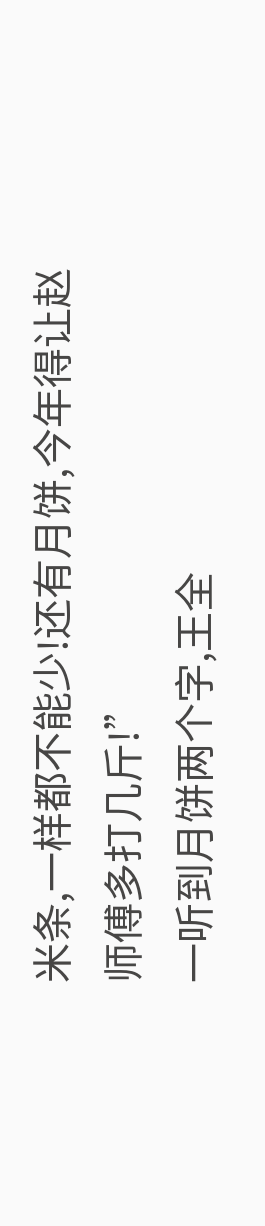米条,一样都不能少!还有月饼,今年得让赵师傅多打几斤!”
一听到月饼两个字,王全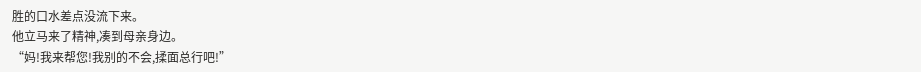胜的口水差点没流下来。
他立马来了精神,凑到母亲身边。
“妈!我来帮您!我别的不会,揉面总行吧!”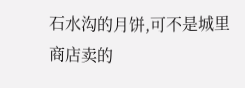石水沟的月饼,可不是城里商店卖的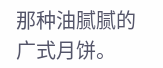那种油腻腻的广式月饼。